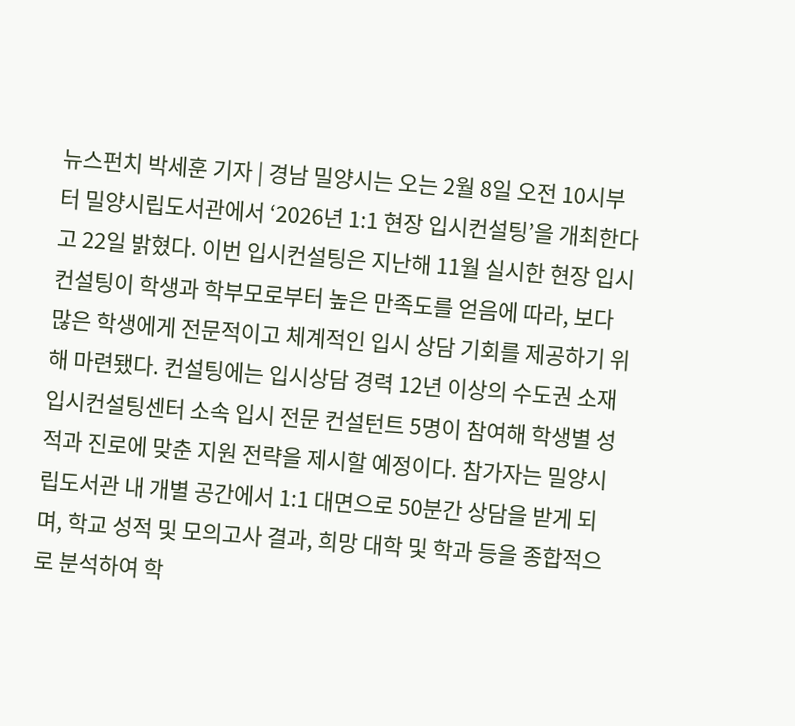뉴스펀치 박세훈 기자 | 경남 밀양시는 오는 2월 8일 오전 10시부터 밀양시립도서관에서 ‘2026년 1:1 현장 입시컨설팅’을 개최한다고 22일 밝혔다. 이번 입시컨설팅은 지난해 11월 실시한 현장 입시컨설팅이 학생과 학부모로부터 높은 만족도를 얻음에 따라, 보다 많은 학생에게 전문적이고 체계적인 입시 상담 기회를 제공하기 위해 마련됐다. 컨설팅에는 입시상담 경력 12년 이상의 수도권 소재 입시컨설팅센터 소속 입시 전문 컨설턴트 5명이 참여해 학생별 성적과 진로에 맞춘 지원 전략을 제시할 예정이다. 참가자는 밀양시립도서관 내 개별 공간에서 1:1 대면으로 50분간 상담을 받게 되며, 학교 성적 및 모의고사 결과, 희망 대학 및 학과 등을 종합적으로 분석하여 학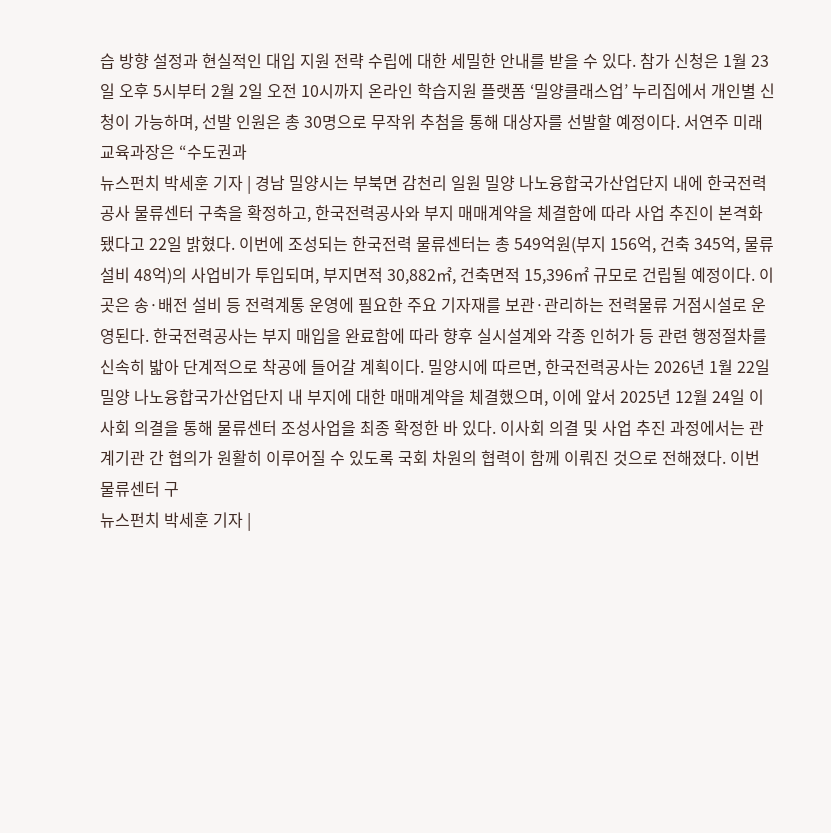습 방향 설정과 현실적인 대입 지원 전략 수립에 대한 세밀한 안내를 받을 수 있다. 참가 신청은 1월 23일 오후 5시부터 2월 2일 오전 10시까지 온라인 학습지원 플랫폼 ‘밀양클래스업’ 누리집에서 개인별 신청이 가능하며, 선발 인원은 총 30명으로 무작위 추첨을 통해 대상자를 선발할 예정이다. 서연주 미래교육과장은 “수도권과
뉴스펀치 박세훈 기자 | 경남 밀양시는 부북면 감천리 일원 밀양 나노융합국가산업단지 내에 한국전력공사 물류센터 구축을 확정하고, 한국전력공사와 부지 매매계약을 체결함에 따라 사업 추진이 본격화됐다고 22일 밝혔다. 이번에 조성되는 한국전력 물류센터는 총 549억원(부지 156억, 건축 345억, 물류 설비 48억)의 사업비가 투입되며, 부지면적 30,882㎡, 건축면적 15,396㎡ 규모로 건립될 예정이다. 이곳은 송·배전 설비 등 전력계통 운영에 필요한 주요 기자재를 보관·관리하는 전력물류 거점시설로 운영된다. 한국전력공사는 부지 매입을 완료함에 따라 향후 실시설계와 각종 인허가 등 관련 행정절차를 신속히 밟아 단계적으로 착공에 들어갈 계획이다. 밀양시에 따르면, 한국전력공사는 2026년 1월 22일 밀양 나노융합국가산업단지 내 부지에 대한 매매계약을 체결했으며, 이에 앞서 2025년 12월 24일 이사회 의결을 통해 물류센터 조성사업을 최종 확정한 바 있다. 이사회 의결 및 사업 추진 과정에서는 관계기관 간 협의가 원활히 이루어질 수 있도록 국회 차원의 협력이 함께 이뤄진 것으로 전해졌다. 이번 물류센터 구
뉴스펀치 박세훈 기자 |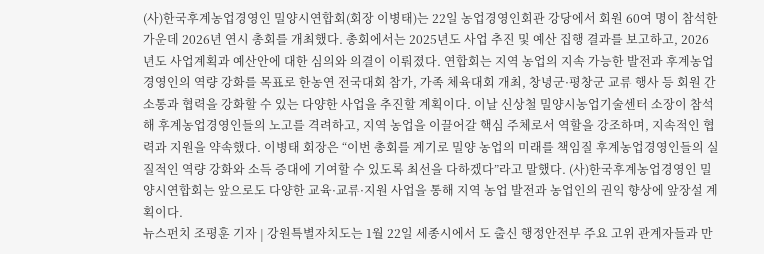(사)한국후계농업경영인 밀양시연합회(회장 이병태)는 22일 농업경영인회관 강당에서 회원 60여 명이 참석한 가운데 2026년 연시 총회를 개최했다. 총회에서는 2025년도 사업 추진 및 예산 집행 결과를 보고하고, 2026년도 사업계획과 예산안에 대한 심의와 의결이 이뤄졌다. 연합회는 지역 농업의 지속 가능한 발전과 후계농업경영인의 역량 강화를 목표로 한농연 전국대회 참가, 가족 체육대회 개최, 창녕군·평창군 교류 행사 등 회원 간 소통과 협력을 강화할 수 있는 다양한 사업을 추진할 계획이다. 이날 신상철 밀양시농업기술센터 소장이 참석해 후계농업경영인들의 노고를 격려하고, 지역 농업을 이끌어갈 핵심 주체로서 역할을 강조하며, 지속적인 협력과 지원을 약속했다. 이병태 회장은 “이번 총회를 계기로 밀양 농업의 미래를 책임질 후계농업경영인들의 실질적인 역량 강화와 소득 증대에 기여할 수 있도록 최선을 다하겠다”라고 말했다. (사)한국후계농업경영인 밀양시연합회는 앞으로도 다양한 교육·교류·지원 사업을 통해 지역 농업 발전과 농업인의 권익 향상에 앞장설 계획이다.
뉴스펀치 조평훈 기자 | 강원특별자치도는 1월 22일 세종시에서 도 출신 행정안전부 주요 고위 관계자들과 만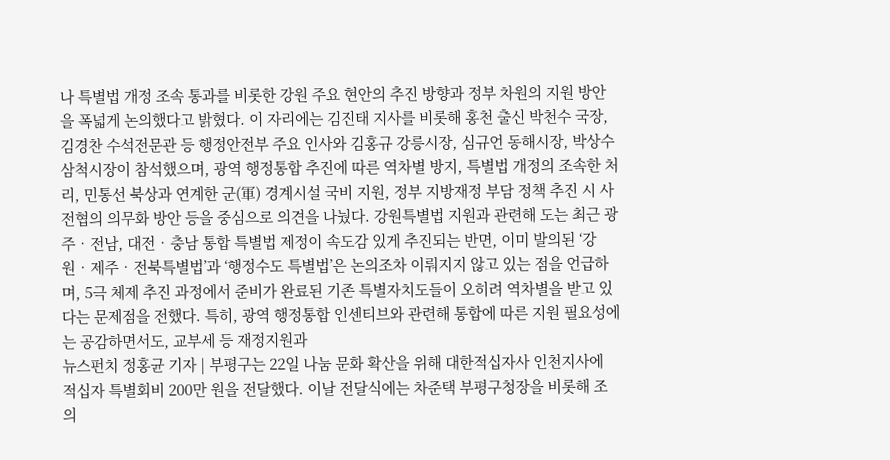나 특별법 개정 조속 통과를 비롯한 강원 주요 현안의 추진 방향과 정부 차원의 지원 방안을 폭넓게 논의했다고 밝혔다. 이 자리에는 김진태 지사를 비롯해 홍천 출신 박천수 국장, 김경찬 수석전문관 등 행정안전부 주요 인사와 김홍규 강릉시장, 심규언 동해시장, 박상수 삼척시장이 참석했으며, 광역 행정통합 추진에 따른 역차별 방지, 특별법 개정의 조속한 처리, 민통선 북상과 연계한 군(軍) 경계시설 국비 지원, 정부 지방재정 부담 정책 추진 시 사전협의 의무화 방안 등을 중심으로 의견을 나눴다. 강원특별법 지원과 관련해 도는 최근 광주‧전남, 대전‧충남 통합 특별법 제정이 속도감 있게 추진되는 반면, 이미 발의된 ‘강원‧제주‧전북특별법’과 ‘행정수도 특별법’은 논의조차 이뤄지지 않고 있는 점을 언급하며, 5극 체제 추진 과정에서 준비가 완료된 기존 특별자치도들이 오히려 역차별을 받고 있다는 문제점을 전했다. 특히, 광역 행정통합 인센티브와 관련해 통합에 따른 지원 필요성에는 공감하면서도, 교부세 등 재정지원과
뉴스펀치 정홍균 기자 | 부평구는 22일 나눔 문화 확산을 위해 대한적십자사 인천지사에 적십자 특별회비 200만 원을 전달했다. 이날 전달식에는 차준택 부평구청장을 비롯해 조의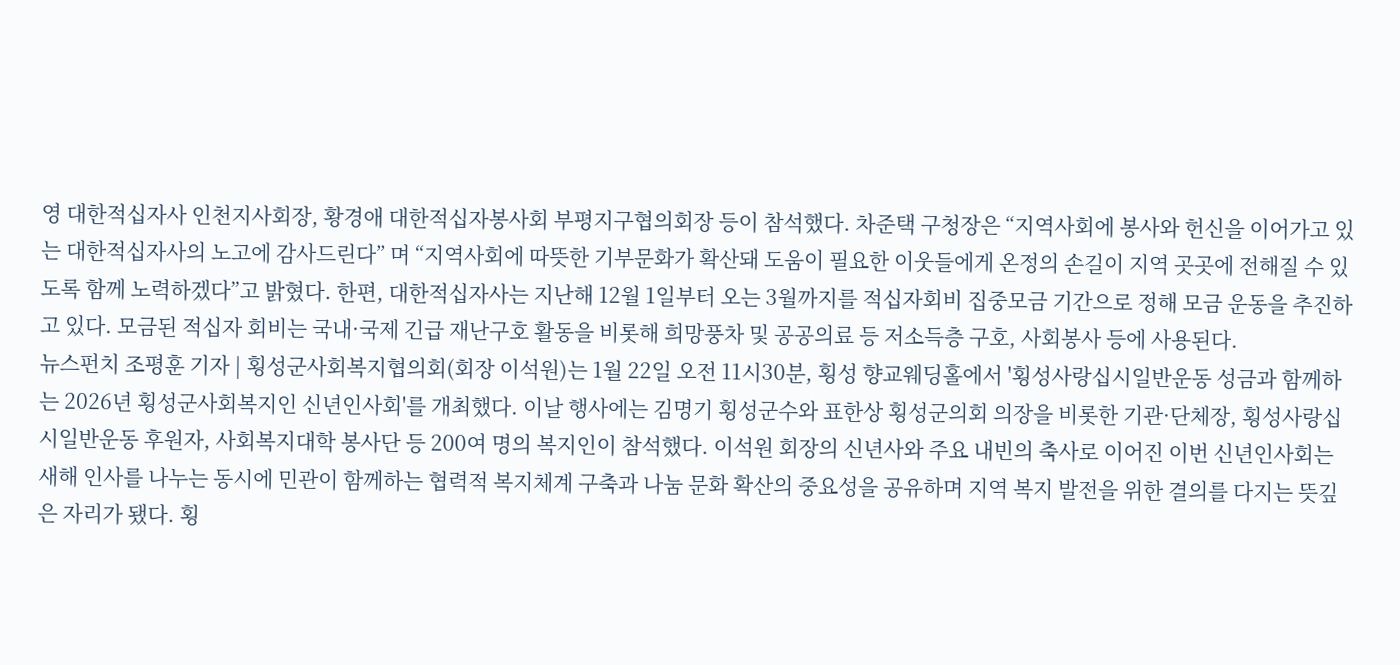영 대한적십자사 인천지사회장, 황경애 대한적십자봉사회 부평지구협의회장 등이 참석했다. 차준택 구청장은 “지역사회에 봉사와 헌신을 이어가고 있는 대한적십자사의 노고에 감사드린다” 며 “지역사회에 따뜻한 기부문화가 확산돼 도움이 필요한 이웃들에게 온정의 손길이 지역 곳곳에 전해질 수 있도록 함께 노력하겠다”고 밝혔다. 한편, 대한적십자사는 지난해 12월 1일부터 오는 3월까지를 적십자회비 집중모금 기간으로 정해 모금 운동을 추진하고 있다. 모금된 적십자 회비는 국내·국제 긴급 재난구호 활동을 비롯해 희망풍차 및 공공의료 등 저소득층 구호, 사회봉사 등에 사용된다.
뉴스펀치 조평훈 기자 | 횡성군사회복지협의회(회장 이석원)는 1월 22일 오전 11시30분, 횡성 향교웨딩홀에서 '횡성사랑십시일반운동 성금과 함께하는 2026년 횡성군사회복지인 신년인사회'를 개최했다. 이날 행사에는 김명기 횡성군수와 표한상 횡성군의회 의장을 비롯한 기관·단체장, 횡성사랑십시일반운동 후원자, 사회복지대학 봉사단 등 200여 명의 복지인이 참석했다. 이석원 회장의 신년사와 주요 내빈의 축사로 이어진 이번 신년인사회는 새해 인사를 나누는 동시에 민관이 함께하는 협력적 복지체계 구축과 나눔 문화 확산의 중요성을 공유하며 지역 복지 발전을 위한 결의를 다지는 뜻깊은 자리가 됐다. 횡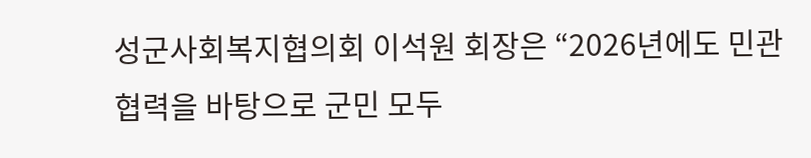성군사회복지협의회 이석원 회장은 “2026년에도 민관 협력을 바탕으로 군민 모두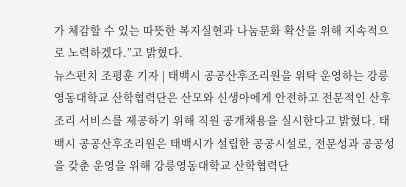가 체감할 수 있는 따뜻한 복지실현과 나눔문화 확산을 위해 지속적으로 노력하겠다.”고 밝혔다.
뉴스펀치 조평훈 기자 | 태백시 공공산후조리원을 위탁 운영하는 강릉영동대학교 산학협력단은 산모와 신생아에게 안전하고 전문적인 산후조리 서비스를 제공하기 위해 직원 공개채용을 실시한다고 밝혔다. 태백시 공공산후조리원은 태백시가 설립한 공공시설로, 전문성과 공공성을 갖춘 운영을 위해 강릉영동대학교 산학협력단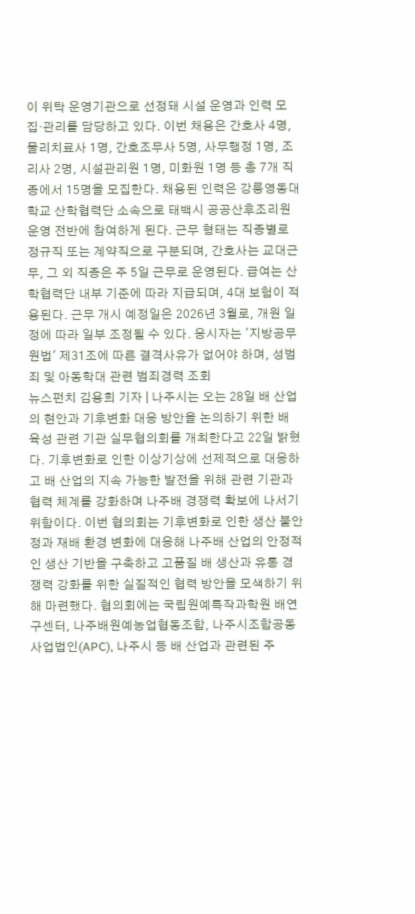이 위탁 운영기관으로 선정돼 시설 운영과 인력 모집·관리를 담당하고 있다. 이번 채용은 간호사 4명, 물리치료사 1명, 간호조무사 5명, 사무행정 1명, 조리사 2명, 시설관리원 1명, 미화원 1명 등 총 7개 직종에서 15명을 모집한다. 채용된 인력은 강릉영동대학교 산학협력단 소속으로 태백시 공공산후조리원 운영 전반에 참여하게 된다. 근무 형태는 직종별로 정규직 또는 계약직으로 구분되며, 간호사는 교대근무, 그 외 직종은 주 5일 근무로 운영된다. 급여는 산학협력단 내부 기준에 따라 지급되며, 4대 보험이 적용된다. 근무 개시 예정일은 2026년 3월로, 개원 일정에 따라 일부 조정될 수 있다. 응시자는 '지방공무원법' 제31조에 따른 결격사유가 없어야 하며, 성범죄 및 아동학대 관련 범죄경력 조회
뉴스펀치 김용희 기자 | 나주시는 오는 28일 배 산업의 현안과 기후변화 대응 방안을 논의하기 위한 배 육성 관련 기관 실무협의회를 개최한다고 22일 밝혔다. 기후변화로 인한 이상기상에 선제적으로 대응하고 배 산업의 지속 가능한 발전을 위해 관련 기관과 협력 체계를 강화하며 나주배 경쟁력 확보에 나서기 위함이다. 이번 협의회는 기후변화로 인한 생산 불안정과 재배 환경 변화에 대응해 나주배 산업의 안정적인 생산 기반을 구축하고 고품질 배 생산과 유통 경쟁력 강화를 위한 실질적인 협력 방안을 모색하기 위해 마련했다. 협의회에는 국립원예특작과학원 배연구센터, 나주배원예농업협동조합, 나주시조합공동사업법인(APC), 나주시 등 배 산업과 관련된 주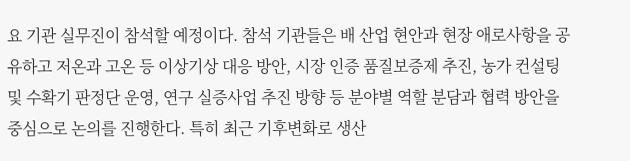요 기관 실무진이 참석할 예정이다. 참석 기관들은 배 산업 현안과 현장 애로사항을 공유하고 저온과 고온 등 이상기상 대응 방안, 시장 인증 품질보증제 추진, 농가 컨설팅 및 수확기 판정단 운영, 연구 실증사업 추진 방향 등 분야별 역할 분담과 협력 방안을 중심으로 논의를 진행한다. 특히 최근 기후변화로 생산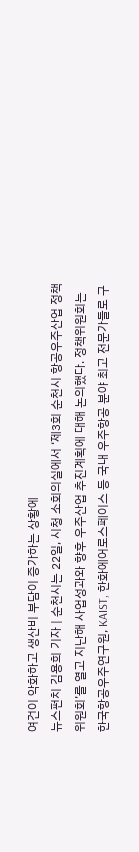여건이 악화하고 생산비 부담이 증가하는 상황에
뉴스펀치 김용희 기자 | 순천시는 22일, 시청 소회의실에서 ‘제3회 순천시 항공우주산업 정책위원회’를 열고 지난해 사업성과와 향후 우주산업 추진계획에 대해 논의했다. 정책위원회는 한국항공우주연구원, KAIST, 한화에어로스페이스 등 국내 우주항공 분야 최고 전문가들로 구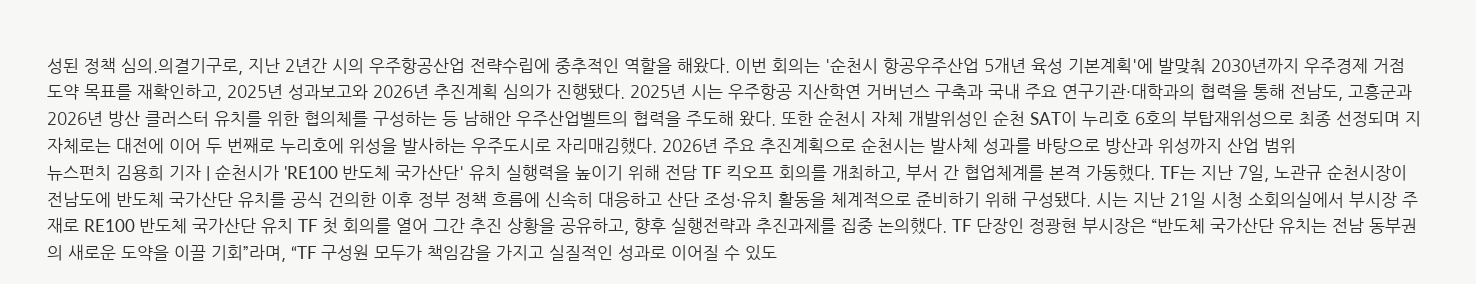성된 정책 심의.의결기구로, 지난 2년간 시의 우주항공산업 전략수립에 중추적인 역할을 해왔다. 이번 회의는 '순천시 항공우주산업 5개년 육성 기본계획'에 발맞춰 2030년까지 우주경제 거점 도약 목표를 재확인하고, 2025년 성과보고와 2026년 추진계획 심의가 진행됐다. 2025년 시는 우주항공 지산학연 거버넌스 구축과 국내 주요 연구기관·대학과의 협력을 통해 전남도, 고흥군과 2026년 방산 클러스터 유치를 위한 협의체를 구성하는 등 남해안 우주산업벨트의 협력을 주도해 왔다. 또한 순천시 자체 개발위성인 순천 SAT이 누리호 6호의 부탑재위성으로 최종 선정되며 지자체로는 대전에 이어 두 번째로 누리호에 위성을 발사하는 우주도시로 자리매김했다. 2026년 주요 추진계획으로 순천시는 발사체 성과를 바탕으로 방산과 위성까지 산업 범위
뉴스펀치 김용희 기자 | 순천시가 'RE100 반도체 국가산단' 유치 실행력을 높이기 위해 전담 TF 킥오프 회의를 개최하고, 부서 간 협업체계를 본격 가동했다. TF는 지난 7일, 노관규 순천시장이 전남도에 반도체 국가산단 유치를 공식 건의한 이후 정부 정책 흐름에 신속히 대응하고 산단 조성·유치 활동을 체계적으로 준비하기 위해 구성됐다. 시는 지난 21일 시청 소회의실에서 부시장 주재로 RE100 반도체 국가산단 유치 TF 첫 회의를 열어 그간 추진 상황을 공유하고, 향후 실행전략과 추진과제를 집중 논의했다. TF 단장인 정광현 부시장은 “반도체 국가산단 유치는 전남 동부권의 새로운 도약을 이끌 기회”라며, “TF 구성원 모두가 책임감을 가지고 실질적인 성과로 이어질 수 있도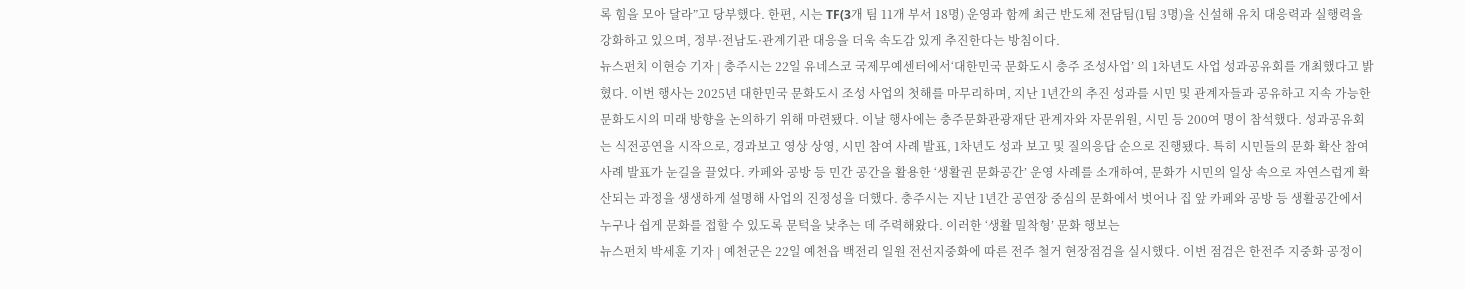록 힘을 모아 달라”고 당부했다. 한편, 시는 TF(3개 팀 11개 부서 18명) 운영과 함께 최근 반도체 전담팀(1팀 3명)을 신설해 유치 대응력과 실행력을 강화하고 있으며, 정부·전남도·관계기관 대응을 더욱 속도감 있게 추진한다는 방침이다.
뉴스펀치 이현승 기자 | 충주시는 22일 유네스코 국제무예센터에서‘대한민국 문화도시 충주 조성사업’ 의 1차년도 사업 성과공유회를 개최했다고 밝혔다. 이번 행사는 2025년 대한민국 문화도시 조성 사업의 첫해를 마무리하며, 지난 1년간의 추진 성과를 시민 및 관계자들과 공유하고 지속 가능한 문화도시의 미래 방향을 논의하기 위해 마련됐다. 이날 행사에는 충주문화관광재단 관계자와 자문위원, 시민 등 200여 명이 참석했다. 성과공유회는 식전공연을 시작으로, 경과보고 영상 상영, 시민 참여 사례 발표, 1차년도 성과 보고 및 질의응답 순으로 진행됐다. 특히 시민들의 문화 확산 참여 사례 발표가 눈길을 끌었다. 카페와 공방 등 민간 공간을 활용한 ‘생활권 문화공간’ 운영 사례를 소개하여, 문화가 시민의 일상 속으로 자연스럽게 확산되는 과정을 생생하게 설명해 사업의 진정성을 더했다. 충주시는 지난 1년간 공연장 중심의 문화에서 벗어나 집 앞 카페와 공방 등 생활공간에서 누구나 쉽게 문화를 접할 수 있도록 문턱을 낮추는 데 주력해왔다. 이러한 ‘생활 밀착형’ 문화 행보는
뉴스펀치 박세훈 기자 | 예천군은 22일 예천읍 백전리 일원 전선지중화에 따른 전주 철거 현장점검을 실시했다. 이번 점검은 한전주 지중화 공정이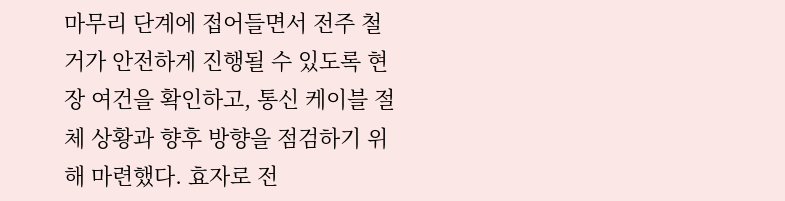마무리 단계에 접어들면서 전주 철거가 안전하게 진행될 수 있도록 현장 여건을 확인하고, 통신 케이블 절체 상황과 향후 방향을 점검하기 위해 마련했다. 효자로 전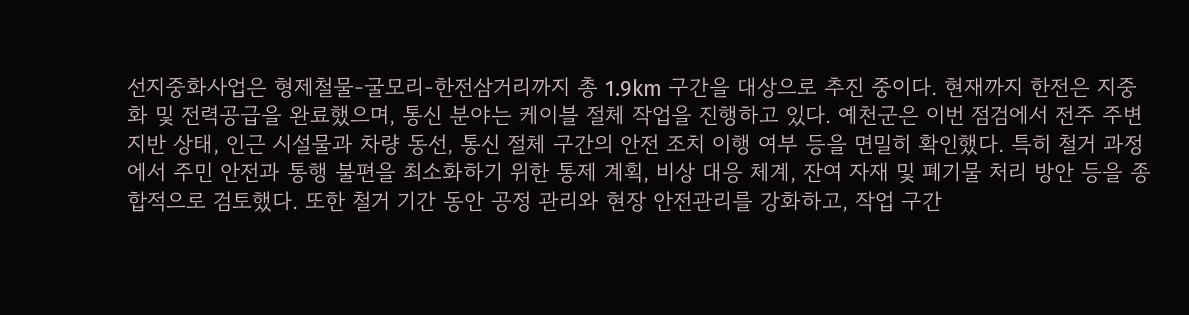선지중화사업은 형제철물-굴모리-한전삼거리까지 총 1.9km 구간을 대상으로 추진 중이다. 현재까지 한전은 지중화 및 전력공급을 완료했으며, 통신 분야는 케이블 절체 작업을 진행하고 있다. 예천군은 이번 점검에서 전주 주변 지반 상태, 인근 시설물과 차량 동선, 통신 절체 구간의 안전 조치 이행 여부 등을 면밀히 확인했다. 특히 철거 과정에서 주민 안전과 통행 불편을 최소화하기 위한 통제 계획, 비상 대응 체계, 잔여 자재 및 폐기물 처리 방안 등을 종합적으로 검토했다. 또한 철거 기간 동안 공정 관리와 현장 안전관리를 강화하고, 작업 구간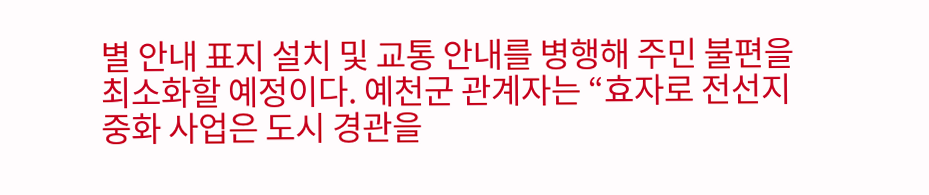별 안내 표지 설치 및 교통 안내를 병행해 주민 불편을 최소화할 예정이다. 예천군 관계자는 “효자로 전선지중화 사업은 도시 경관을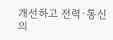개선하고 전력·통신의